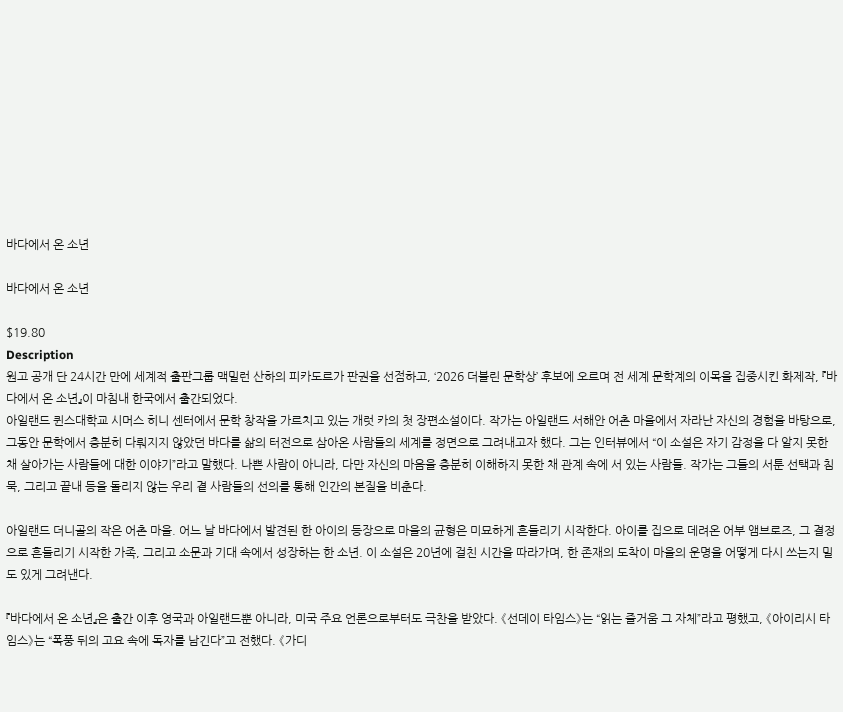바다에서 온 소년

바다에서 온 소년

$19.80
Description
원고 공개 단 24시간 만에 세계적 출판그룹 맥밀런 산하의 피카도르가 판권을 선점하고, ‘2026 더블린 문학상’ 후보에 오르며 전 세계 문학계의 이목을 집중시킨 화제작, 『바다에서 온 소년』이 마침내 한국에서 출간되었다.
아일랜드 퀸스대학교 시머스 히니 센터에서 문학 창작을 가르치고 있는 개럿 카의 첫 장편소설이다. 작가는 아일랜드 서해안 어촌 마을에서 자라난 자신의 경험을 바탕으로, 그동안 문학에서 충분히 다뤄지지 않았던 바다를 삶의 터전으로 삼아온 사람들의 세계를 정면으로 그려내고자 했다. 그는 인터뷰에서 “이 소설은 자기 감정을 다 알지 못한 채 살아가는 사람들에 대한 이야기”라고 말했다. 나쁜 사람이 아니라, 다만 자신의 마음을 충분히 이해하지 못한 채 관계 속에 서 있는 사람들. 작가는 그들의 서툰 선택과 침묵, 그리고 끝내 등을 돌리지 않는 우리 곁 사람들의 선의를 통해 인간의 본질을 비춘다.

아일랜드 더니골의 작은 어촌 마을. 어느 날 바다에서 발견된 한 아이의 등장으로 마을의 균형은 미묘하게 흔들리기 시작한다. 아이를 집으로 데려온 어부 앰브로즈, 그 결정으로 흔들리기 시작한 가족, 그리고 소문과 기대 속에서 성장하는 한 소년. 이 소설은 20년에 걸친 시간을 따라가며, 한 존재의 도착이 마을의 운명을 어떻게 다시 쓰는지 밀도 있게 그려낸다.

『바다에서 온 소년』은 출간 이후 영국과 아일랜드뿐 아니라, 미국 주요 언론으로부터도 극찬을 받았다. 《선데이 타임스》는 “읽는 즐거움 그 자체”라고 평했고, 《아이리시 타임스》는 “폭풍 뒤의 고요 속에 독자를 남긴다”고 전했다. 《가디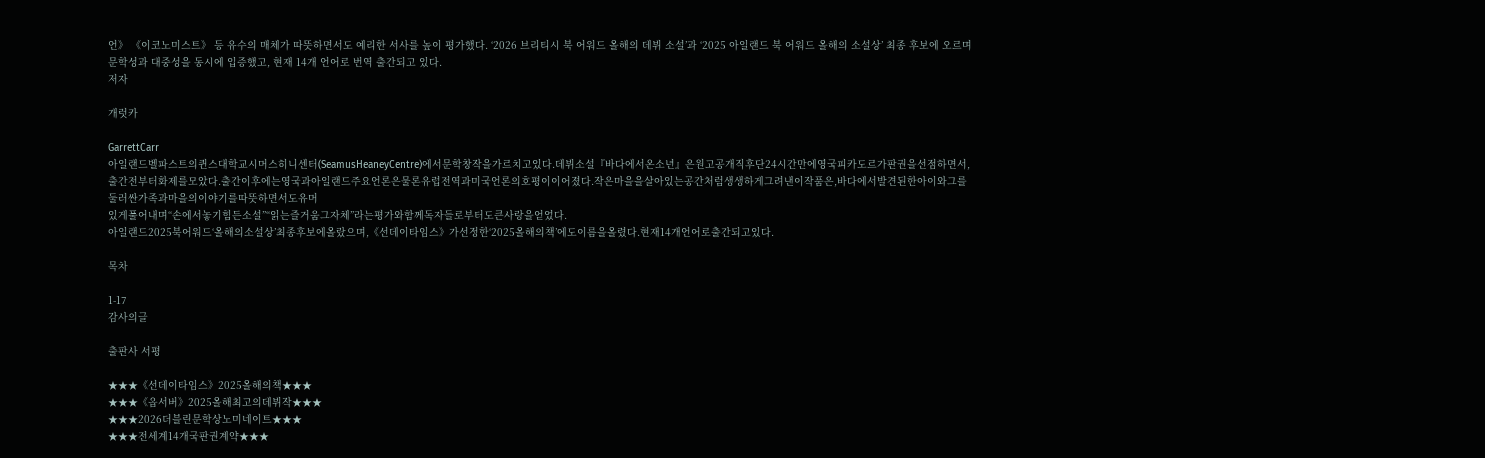언》 《이코노미스트》 등 유수의 매체가 따뜻하면서도 예리한 서사를 높이 평가했다. ‘2026 브리티시 북 어워드 올해의 데뷔 소설’과 ‘2025 아일랜드 북 어워드 올해의 소설상’ 최종 후보에 오르며 문학성과 대중성을 동시에 입증했고, 현재 14개 언어로 번역 출간되고 있다.
저자

개럿카

GarrettCarr
아일랜드벨파스트의퀸스대학교시머스히니센터(SeamusHeaneyCentre)에서문학창작을가르치고있다.데뷔소설『바다에서온소년』은원고공개직후단24시간만에영국피카도르가판권을선점하면서,출간전부터화제를모았다.출간이후에는영국과아일랜드주요언론은물론유럽전역과미국언론의호평이이어졌다.작은마을을살아있는공간처럼생생하게그려낸이작품은,바다에서발견된한아이와그를둘러싼가족과마을의이야기를따뜻하면서도유머
있게풀어내며“손에서놓기힘든소설”“읽는즐거움그자체”라는평가와함께독자들로부터도큰사랑을얻었다.
아일랜드2025북어워드‘올해의소설상’최종후보에올랐으며,《선데이타임스》가선정한‘2025올해의책’에도이름을올렸다.현재14개언어로출간되고있다.

목차

1-17
감사의글

출판사 서평

★★★《선데이타임스》2025올해의책★★★
★★★《옵서버》2025올해최고의데뷔작★★★
★★★2026더블린문학상노미네이트★★★
★★★전세계14개국판권계약★★★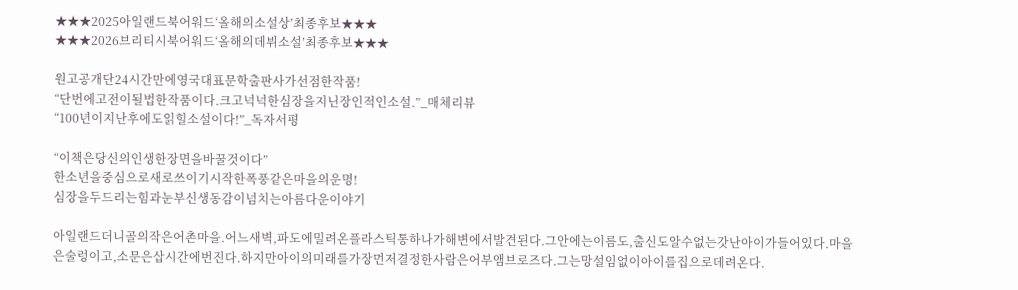★★★2025아일랜드북어워드‘올해의소설상’최종후보★★★
★★★2026브리티시북어워드‘올해의데뷔소설’최종후보★★★

원고공개단24시간만에영국대표문학출판사가선점한작품!
“단번에고전이될법한작품이다.크고넉넉한심장을지닌장인적인소설.”_매체리뷰
“100년이지난후에도읽힐소설이다!”_독자서평

“이책은당신의인생한장면을바꿀것이다”
한소년을중심으로새로쓰이기시작한폭풍같은마을의운명!
심장을두드리는힘과눈부신생동감이넘치는아름다운이야기

아일랜드더니골의작은어촌마을.어느새벽,파도에밀려온플라스틱통하나가해변에서발견된다.그안에는이름도,출신도알수없는갓난아이가들어있다.마을은술렁이고,소문은삽시간에번진다.하지만아이의미래를가장먼저결정한사람은어부앰브로즈다.그는망설임없이아이를집으로데려온다.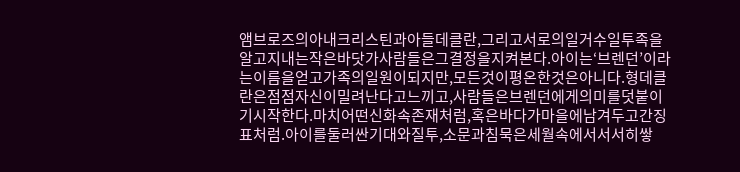앰브로즈의아내크리스틴과아들데클란,그리고서로의일거수일투족을알고지내는작은바닷가사람들은그결정을지켜본다.아이는‘브렌던’이라는이름을얻고가족의일원이되지만,모든것이평온한것은아니다.형데클란은점점자신이밀려난다고느끼고,사람들은브렌던에게의미를덧붙이기시작한다.마치어떤신화속존재처럼,혹은바다가마을에남겨두고간징표처럼.아이를둘러싼기대와질투,소문과침묵은세월속에서서서히쌓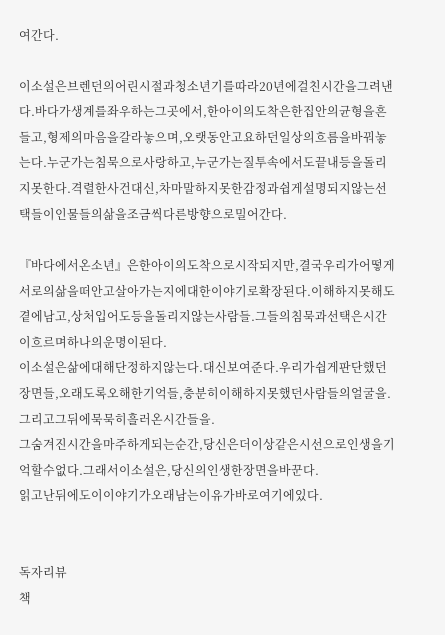여간다.

이소설은브렌던의어린시절과청소년기를따라20년에걸친시간을그려낸다.바다가생계를좌우하는그곳에서,한아이의도착은한집안의균형을흔들고,형제의마음을갈라놓으며,오랫동안고요하던일상의흐름을바꿔놓는다.누군가는침묵으로사랑하고,누군가는질투속에서도끝내등을돌리지못한다.격렬한사건대신,차마말하지못한감정과쉽게설명되지않는선택들이인물들의삶을조금씩다른방향으로밀어간다.

『바다에서온소년』은한아이의도착으로시작되지만,결국우리가어떻게서로의삶을떠안고살아가는지에대한이야기로확장된다.이해하지못해도곁에남고,상처입어도등을돌리지않는사람들.그들의침묵과선택은시간이흐르며하나의운명이된다.
이소설은삶에대해단정하지않는다.대신보여준다.우리가쉽게판단했던장면들,오래도록오해한기억들,충분히이해하지못했던사람들의얼굴을.그리고그뒤에묵묵히흘러온시간들을.
그숨겨진시간을마주하게되는순간,당신은더이상같은시선으로인생을기억할수없다.그래서이소설은,당신의인생한장면을바꾼다.
읽고난뒤에도이이야기가오래남는이유가바로여기에있다.


독자리뷰
책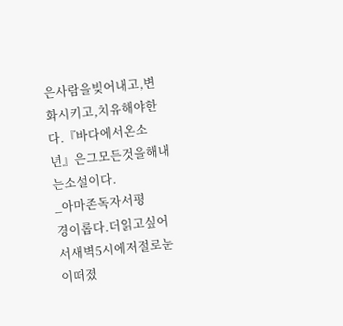은사람을빚어내고,변화시키고,치유해야한다.『바다에서온소년』은그모든것을해내는소설이다.
_아마존독자서평
경이롭다.더읽고싶어서새벽5시에저절로눈이떠졌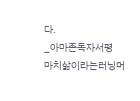다.
_아마존독자서평
마치삶이라는러닝머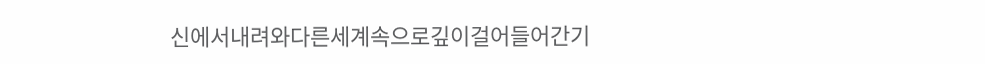신에서내려와다른세계속으로깊이걸어들어간기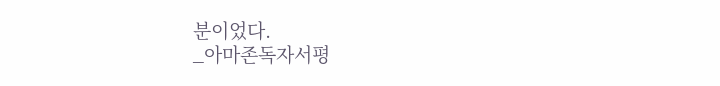분이었다.
_아마존독자서평